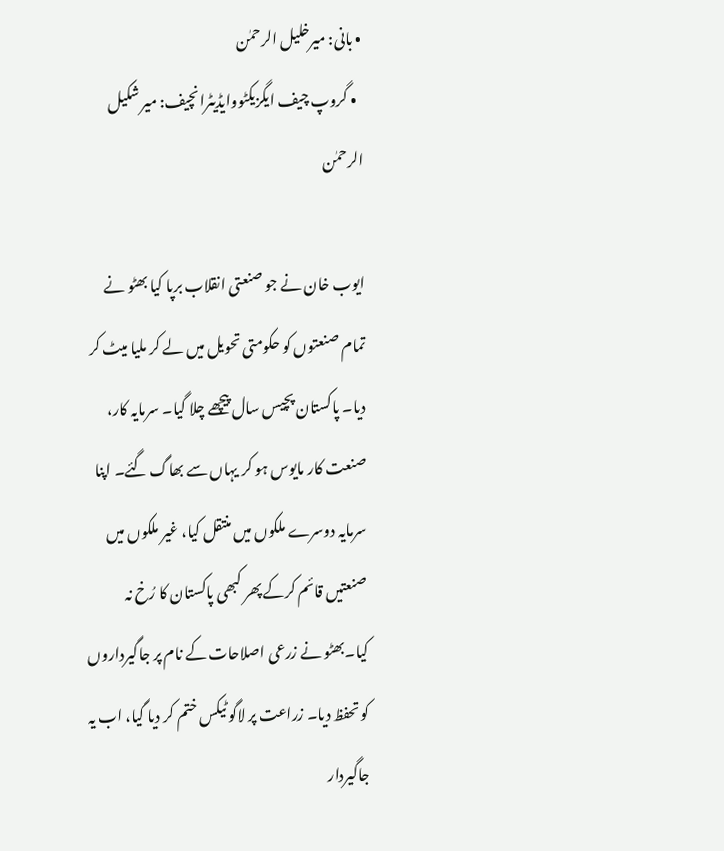• بانی: میرخلیل الرحمٰن
  • گروپ چیف ایگزیکٹووایڈیٹرانچیف: میر شکیل الرحمٰن

ایوب خان نے جو صنعتی انقلاب برپا کیا بھٹو نے تمام صنعتوں کو حکومتی تحویل میں لے کر ملیا میٹ کر دیا۔ پاکستان پچیس سال پیچھے چلا گیا۔ سرمایہ کار، صنعت کار مایوس ہو کر یہاں سے بھاگ گئے۔ اپنا سرمایہ دوسرے ملکوں میں منتقل کیا، غیر ملکوں میں صنعتیں قائم کرکے پھر کبھی پاکستان کا رُخ نہ کیا۔بھٹو نے زرعی اصلاحات کے نام پر جاگیرداروں کو تحفظ دیا۔ زراعت پر لاگو ٹیکس ختم کر دیا گیا، اب یہ جاگیردار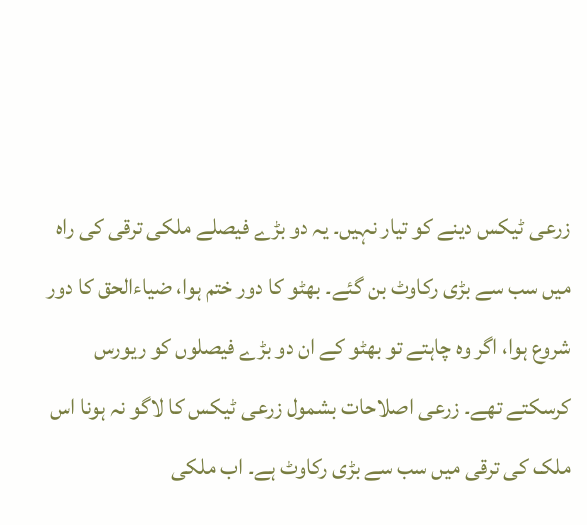زرعی ٹیکس دینے کو تیار نہیں۔ یہ دو بڑے فیصلے ملکی ترقی کی راہ میں سب سے بڑی رکاوٹ بن گئے۔ بھٹو کا دور ختم ہوا، ضیاءالحق کا دور شروع ہوا، اگر وہ چاہتے تو بھٹو کے ان دو بڑے فیصلوں کو ریورس کرسکتے تھے۔ زرعی اصلاحات بشمول زرعی ٹیکس کا لاگو نہ ہونا اس ملک کی ترقی میں سب سے بڑی رکاوٹ ہے۔ اب ملکی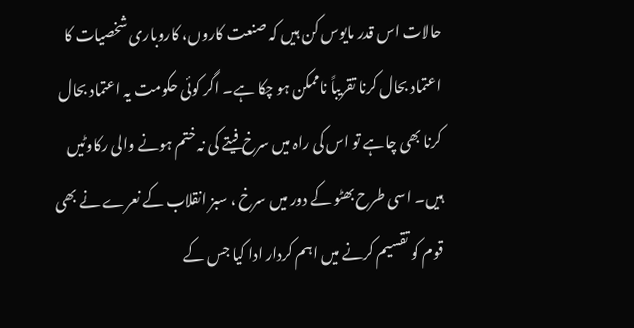حالات اس قدر مایوس کن ہیں کہ صنعت کاروں، کاروباری شخصیات کا اعتماد بحال کرنا تقریباً ناممکن ہو چکا ہے۔ اگر کوئی حکومت یہ اعتماد بحال کرنا بھی چاہے تو اس کی راہ میں سرخ فیتے کی نہ ختم ہونے والی رکاوٹیں ہیں۔ اسی طرح بھٹو کے دور میں سرخ ، سبز انقلاب کے نعرے نے بھی قوم کو تقسیم کرنے میں اہم کردار ادا کیا جس کے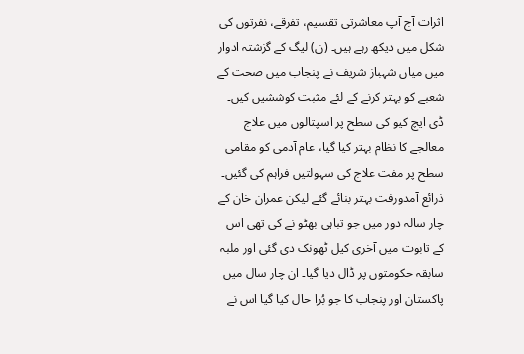اثرات آج آپ معاشرتی تقسیم، تفرقے، نفرتوں کی شکل میں دیکھ رہے ہیں۔ (ن) لیگ کے گزشتہ ادوار میں میاں شہباز شریف نے پنجاب میں صحت کے شعبے کو بہتر کرنے کے لئے مثبت کوششیں کیں۔ ڈی ایچ کیو کی سطح پر اسپتالوں میں علاج معالجے کا نظام بہتر کیا گیا، عام آدمی کو مقامی سطح پر مفت علاج کی سہولتیں فراہم کی گئیں۔ ذرائع آمدورفت بہتر بنائے گئے لیکن عمران خان کے چار سالہ دور میں جو تباہی بھٹو نے کی تھی اس کے تابوت میں آخری کیل ٹھونک دی گئی اور ملبہ سابقہ حکومتوں پر ڈال دیا گیا۔ ان چار سال میں پاکستان اور پنجاب کا جو بُرا حال کیا گیا اس نے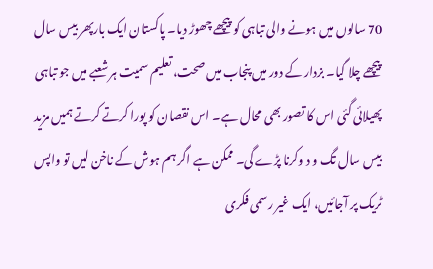70 سالوں میں ہونے والی تباہی کو پیچھے چھوڑ دیا۔ پاکستان ایک بارپھر بیس سال پیچھے چلا گیا۔ بزدار کے دور میں پنجاب میں صحت، تعلیم سمیت ہر شعبے میں جو تباہی پھیلائی گئی اس کا تصور بھی محال ہے۔ اس نقصان کو پورا کرتے کرتے ہمیں مزید بیس سال تگ و د وکرنا پڑے گی۔ ممکن ہے اگر ہم ہوش کے ناخن لیں تو واپس ٹریک پر آجائیں، ایک غیر رسمی فکری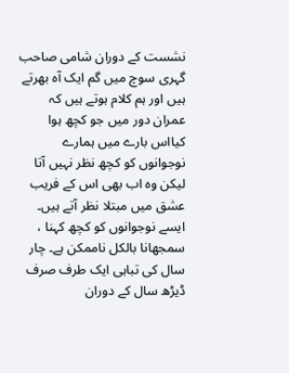نشست کے دوران شامی صاحب گہری سوچ میں گم ایک آہ بھرتے ہیں اور ہم کلام ہوتے ہیں کہ عمران دور میں جو کچھ ہوا کیااس بارے میں ہمارے نوجوانوں کو کچھ نظر نہیں آتا لیکن وہ اب بھی اس کے فریب عشق میں مبتلا نظر آتے ہیں۔ ایسے نوجوانوں کو کچھ کہنا ، سمجھانا بالکل ناممکن ہے۔ چار سال کی تباہی ایک طرف صرف ڈیڑھ سال کے دوران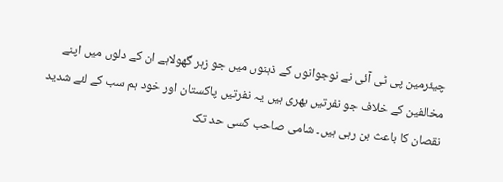چیئرمین پی ٹی آئی نے نوجوانوں کے ذہنوں میں جو زہر گھولاہے ان کے دلوں میں اپنے مخالفین کے خلاف جو نفرتیں بھری ہیں یہ نفرتیں پاکستان اور خود ہم سب کے لئے شدید نقصان کا باعث بن رہی ہیں۔ شامی صاحب کسی حد تک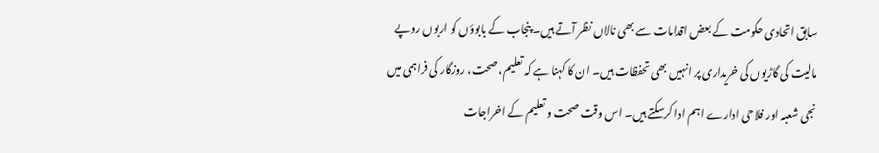سابق اتحادی حکومت کے بعض اقدامات سے بھی نالاں نظر آتے ہیں۔ پنجاب کے بابوؤں کو اربوں روپے مالیت کی گاڑیوں کی خریداری پر انہیں بھی تحفظات ہیں۔ ان کا کہنا ہے کہ تعلیم، صحت، روزگار کی فراہمی میں نجی شعبہ اور فلاحی ادارے اہم ادا کرسکتے ہیں۔ اس وقت صحت و تعلیم کے اخراجات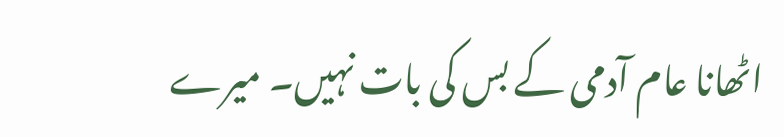اٹھانا عام آدمی کے بس کی بات نہیں۔ میرے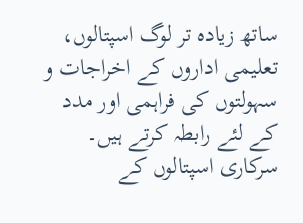ساتھ زیادہ تر لوگ اسپتالوں، تعلیمی اداروں کے اخراجات و سہولتوں کی فراہمی اور مدد کے لئے رابطہ کرتے ہیں۔ سرکاری اسپتالوں کے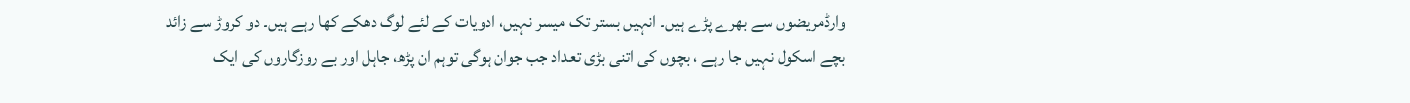وارڈمریضوں سے بھرے پڑے ہیں۔ انہیں بستر تک میسر نہیں، ادویات کے لئے لوگ دھکے کھا رہے ہیں۔ دو کروڑ سے زائد بچے اسکول نہیں جا رہے ، بچوں کی اتنی بڑی تعداد جب جوان ہوگی توہم ان پڑھ، جاہل اور بے روزگاروں کی ایک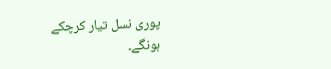پوری نسل تیار کرچکے ہونگے۔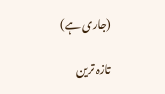(جاری ہے)

تازہ ترین